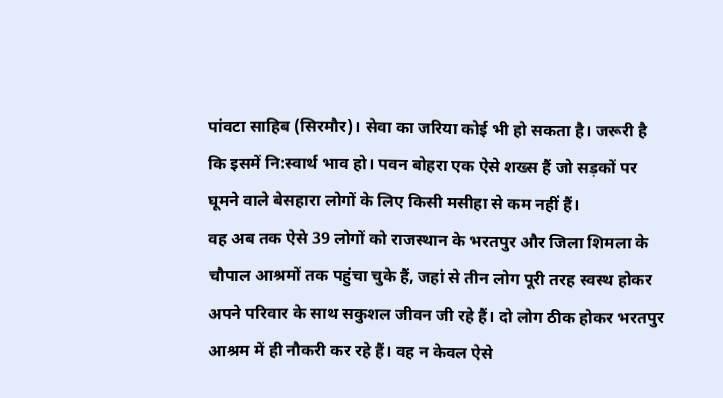पांवटा साहिब (सिरमौर)। सेवा का जरिया कोई भी हो सकता है। जरूरी है कि इसमें नि:स्वार्थ भाव हो। पवन बोहरा एक ऐसे शख्स हैं जो सड़कों पर घूमने वाले बेसहारा लोगों के लिए किसी मसीहा से कम नहीं हैं।
वह अब तक ऐसे 39 लोगों को राजस्थान के भरतपुर और जिला शिमला के चौपाल आश्रमों तक पहुंचा चुके हैं, जहां से तीन लोग पूरी तरह स्वस्थ होकर अपने परिवार के साथ सकुशल जीवन जी रहे हैं। दो लोग ठीक होकर भरतपुर आश्रम में ही नौकरी कर रहे हैं। वह न केवल ऐसे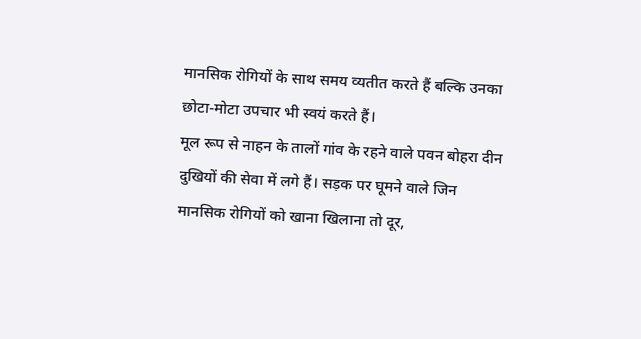मानसिक रोगियों के साथ समय व्यतीत करते हैं बल्कि उनका छोटा-मोटा उपचार भी स्वयं करते हैं।
मूल रूप से नाहन के तालों गांव के रहने वाले पवन बोहरा दीन दुखियों की सेवा में लगे हैं। सड़क पर घूमने वाले जिन मानसिक रोगियों को खाना खिलाना तो दूर,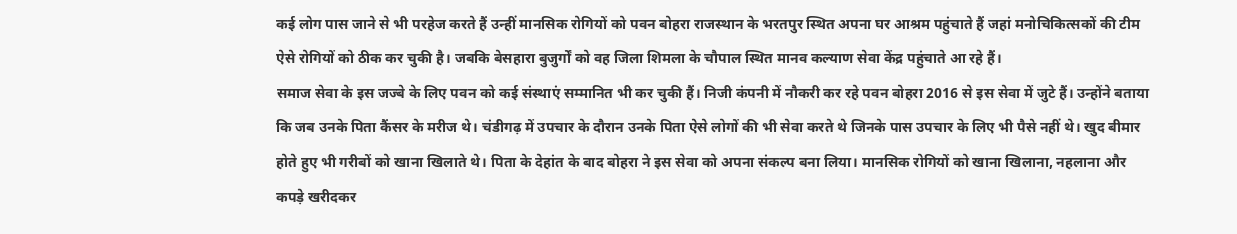कई लोग पास जाने से भी परहेज करते हैं उन्हीं मानसिक रोगियों को पवन बोहरा राजस्थान के भरतपुर स्थित अपना घर आश्रम पहुंचाते हैं जहां मनोचिकित्सकों की टीम ऐसे रोगियों को ठीक कर चुकी है। जबकि बेसहारा बुजुर्गों को वह जिला शिमला के चौपाल स्थित मानव कल्याण सेवा केंद्र पहुंचाते आ रहे हैं।
समाज सेवा के इस जज्बे के लिए पवन को कई संस्थाएं सम्मानित भी कर चुकी हैं। निजी कंपनी में नौकरी कर रहे पवन बोहरा 2016 से इस सेवा में जुटे हैं। उन्होंने बताया कि जब उनके पिता कैंसर के मरीज थे। चंडीगढ़ में उपचार के दौरान उनके पिता ऐसे लोगों की भी सेवा करते थे जिनके पास उपचार के लिए भी पैसे नहीं थे। खुद बीमार होते हुए भी गरीबों को खाना खिलाते थे। पिता के देहांत के बाद बोहरा ने इस सेवा को अपना संकल्प बना लिया। मानसिक रोगियों को खाना खिलाना, नहलाना और कपड़े खरीदकर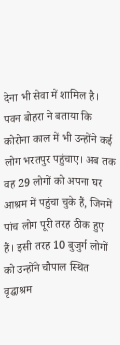देना भी सेवा में शामिल है।
पवन बोहरा ने बताया कि कोरोना काल में भी उन्होंने कई लोग भरतपुर पहुंचाए। अब तक वह 29 लोगों को अपना घर आश्रम में पहुंचा चुके हैं, जिनमें पांच लोग पूरी तरह ठीक हुए हैं। इसी तरह 10 बुजुर्ग लोगों को उन्होंने चौपाल स्थित वृद्घाश्रम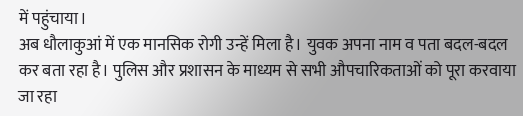में पहुंचाया।
अब धौलाकुआं में एक मानसिक रोगी उन्हें मिला है। युवक अपना नाम व पता बदल-बदल कर बता रहा है। पुलिस और प्रशासन के माध्यम से सभी औपचारिकताओं को पूरा करवाया जा रहा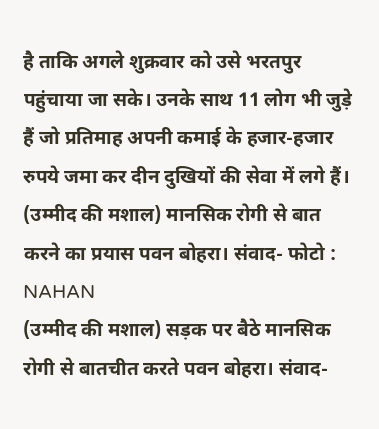है ताकि अगले शुक्रवार को उसे भरतपुर पहुंचाया जा सके। उनके साथ 11 लोग भी जुड़े हैं जो प्रतिमाह अपनी कमाई के हजार-हजार रुपये जमा कर दीन दुखियों की सेवा में लगे हैं।
(उम्मीद की मशाल) मानसिक रोगी से बात करने का प्रयास पवन बोहरा। संवाद- फोटो : NAHAN
(उम्मीद की मशाल) सड़क पर बैठे मानसिक रोगी से बातचीत करते पवन बोहरा। संवाद-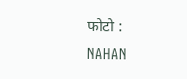फोटो : NAHAN